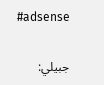#adsense

جبيلي: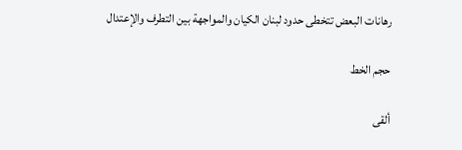رهانات البعض تتخطى حدود لبنان الكيان والمواجهة بين التطرف والإعتدال

حجم الخط

ألقى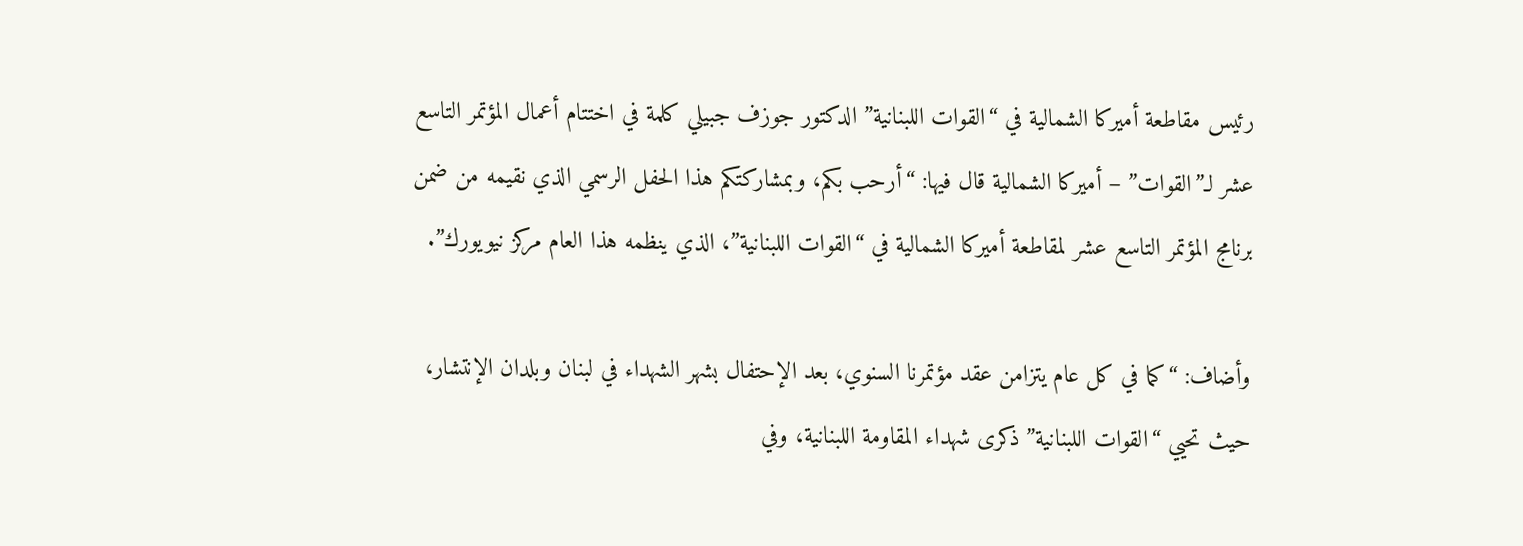رئيس مقاطعة أميركا الشمالية في “القوات اللبنانية” الدكتور جوزف جبيلي كلمة في اختتام أعمال المؤتمر التاسع عشر لـ”القوات” – أميركا الشمالية قال فيها: “أرحب بكم، وبمشاركتكم هذا الحفل الرسمي الذي نقيمه من ضمن برنامج المؤتمر التاسع عشر لمقاطعة أميركا الشمالية في “القوات اللبنانية”، الذي ينظمه هذا العام مركز نيويورك”.

وأضاف: “كما في كل عام يتزامن عقد مؤتمرنا السنوي، بعد الإحتفال بشهر الشهداء في لبنان وبلدان الإنتشار، حيث تحيي “القوات اللبنانية” ذكرى شهداء المقاومة اللبنانية، وفي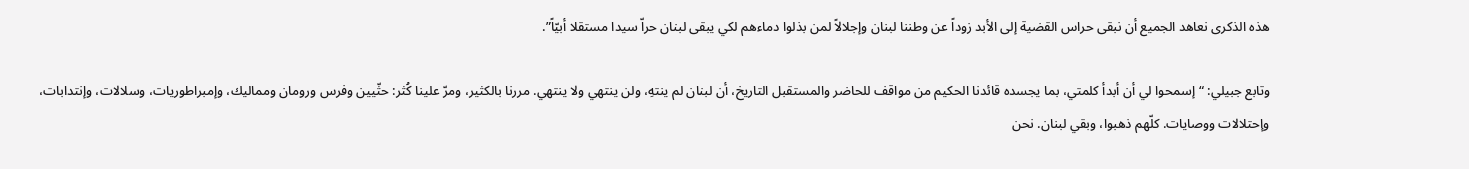هذه الذكرى نعاهد الجميع أن نبقى حراس القضية إلى الأبد زوداً عن وطننا لبنان وإجلالاً لمن بذلوا دماءهم لكي يبقى لبنان حراّ سيدا مستقلا أبيّاً”.

وتابع جبيلي: “إسمحوا لي أن أبدأ كلمتي، بما يجسده قائدنا الحكيم من مواقف للحاضر والمستقبل التاريخ، أن لبنان لم ينتهِ، ولن ينتهي ولا ينتهي. مررنا بالكثير، ومرّ علينا كُثر: حثّيين وفرس ورومان ومماليك، وإمبراطوريات، وسلالات، وإنتدابات، وإحتلالات ووصايات. كلّهم ذهبوا، وبقي لبنان. نحن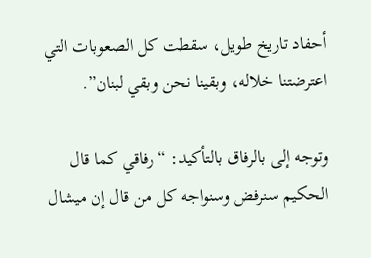أحفاد تاريخ طويل، سقطت كل الصعوبات التي اعترضتنا خلاله، وبقينا نحن وبقي لبنان”.

وتوجه إلى بالرفاق بالتأكيد: “رفاقي كما قال الحكيم سنرفض وسنواجه كل من قال إن ميشال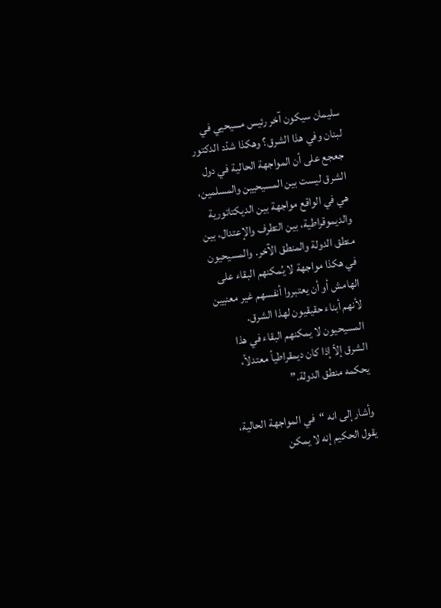سليمان سيكون آخر رئيس مسيحيي في لبنان وفي هذا الشرق؟ وهكذا شدّد الدكتور جعجع على أن المواجهة الحالية في دول الشرق ليست بين المسيحيين والمسلمين، هي في الواقع مواجهة بين الديكتاتورية والديموقراطية، بين التطرف والإعتدال، بين منطق الدولة والمنطق الآخر. والمسيحيون في هكذا مواجهة لا يُمكنهم البقاء على الهامش أو أن يعتبروا أنفسهم غير معنيين لأنهم أبناء حقيقيون لهذا الشرق. المسيحيون لا يمكنهم البقاء في هذا الشرق إلاّ إذا كان ديمقراطياً معتدلاً، يحكمه منطق الدولة.”

وأشار إلى انه “في المواجهة الحالية، يقول الحكيم إنه لا يمكن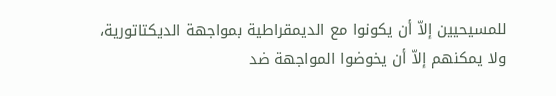للمسيحيين إلاّ أن يكونوا مع الديمقراطية بمواجهة الديكتاتورية، ولا يمكنهم إلاّ أن يخوضوا المواجهة ضد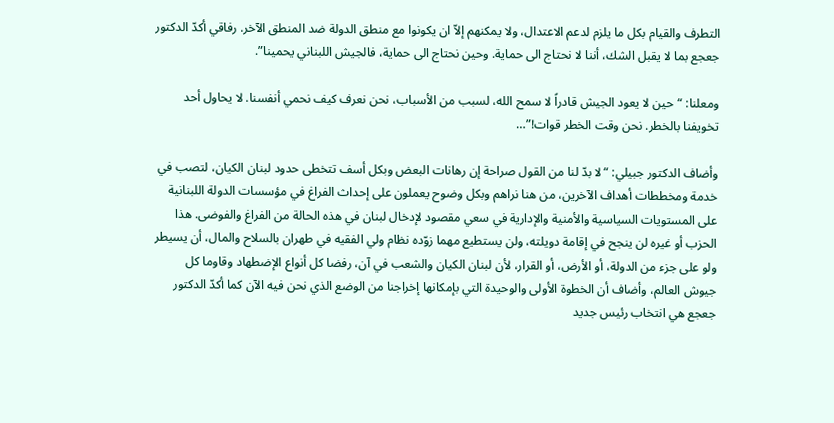التطرف والقيام بكل ما يلزم لدعم الاعتدال، ولا يمكنهم إلاّ ان يكونوا مع منطق الدولة ضد المنطق الآخر. رفاقي أكدّ الدكتور جعجع بما لا يقبل الشك، أننا لا نحتاج الى حماية. وحين نحتاج الى حماية، فالجيش اللبناني يحمينا”.

ومعلنا: “حين لا يعود الجيش قادراً لا سمح الله، لسبب من الأسباب، نحن نعرف كيف نحمي أنفسنا. لا يحاول أحد تخويفنا بالخطر. نحن وقت الخطر قوات!”…

وأضاف الدكتور جبيلي: “لا بدّ لنا من القول صراحة إن رهانات البعض وبكل أسف تتخطى حدود لبنان الكيان، لتصب في خدمة ومخططات أهداف الآخرين، من هنا نراهم وبكل وضوح يعملون على إحداث الفراغ في مؤسسات الدولة اللبنانية على المستويات السياسية والأمنية والإدارية في سعي مقصود لإدخال لبنان في هذه الحالة من الفراغ والفوضى. هذا الحزب أو غيره لن ينجح في إقامة دويلته، ولن يستطيع مهما زوّده نظام ولي الفقيه في طهران بالسلاح والمال، أن يسيطر ولو على جزء من الدولة، أو الأرض، أو القرار، لأن لبنان الكيان والشعب في آن، رفضا كل أنواع الإضطهاد وقاوما كل جيوش العالم، وأضاف أن الخطوة الأولى والوحيدة التي بإمكانها إخراجنا من الوضع الذي نحن فيه الآن كما أكدّ الدكتور جعجع هي انتخاب رئيس جديد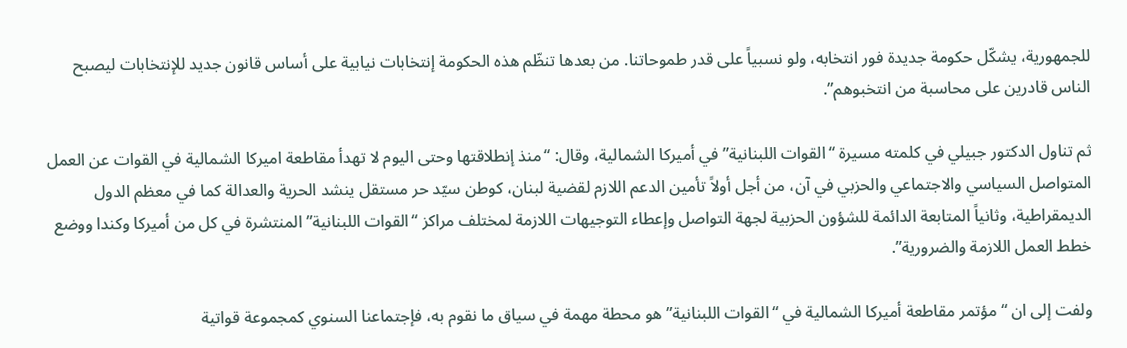للجمهورية، يشكّل حكومة جديدة فور انتخابه، ولو نسبياً على قدر طموحاتنا. من بعدها تنظّم هذه الحكومة إنتخابات نيابية على أساس قانون جديد للإنتخابات ليصبح الناس قادرين على محاسبة من انتخبوهم”.

ثم تناول الدكتور جبيلي في كلمته مسيرة “القوات اللبنانية” في أميركا الشمالية، وقال: “منذ إنطلاقتها وحتى اليوم لا تهدأ مقاطعة اميركا الشمالية في القوات عن العمل المتواصل السياسي والاجتماعي والحزبي في آن، من أجل أولاً تأمين الدعم اللازم لقضية لبنان، كوطن سيّد حر مستقل ينشد الحرية والعدالة كما في معظم الدول الديمقراطية، وثانياً المتابعة الدائمة للشؤون الحزبية لجهة التواصل وإعطاء التوجيهات اللازمة لمختلف مراكز “القوات اللبنانية” المنتشرة في كل من أميركا وكندا ووضع خطط العمل اللازمة والضرورية”.

ولفت إلى ان “مؤتمر مقاطعة أميركا الشمالية في “القوات اللبنانية” هو محطة مهمة في سياق ما نقوم به، فإجتماعنا السنوي كمجموعة قواتية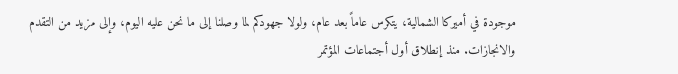موجودة في أميركا الشمالية، يتكرس عاماً بعد عام، ولولا جهودكم لما وصلنا إلى ما نحن عليه اليوم، وإلى مزيد من التقدم والانجازات. منذ إنطلاق أول أجتماعات المؤتمر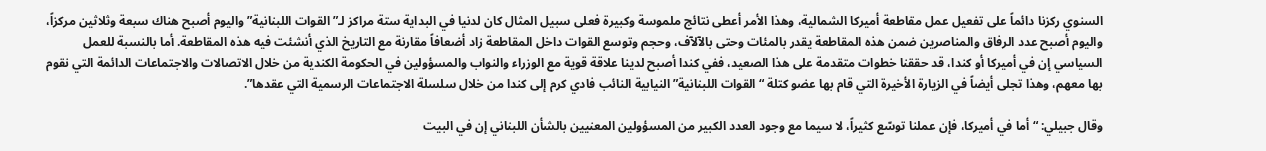السنوي ركزنا دائماً على تفعيل عمل مقاطعة أميركا الشمالية، وهذا الأمر أعطى نتائج ملموسة وكبيرة فعلى سبيل المثال كان لدنيا في البداية ستة مراكز لـ”القوات اللبنانية” واليوم أصبح هناك سبعة وثلاثين مركزاً، واليوم أصبح عدد الرفاق والمناصرين ضمن هذه المقاطعة يقدر بالمئات وحتى بالآلآف، وحجم وتوسع القوات داخل المقاطعة زاد أضعافاً مقارنة مع التاريخ الذي أنشئت فيه هذه المقاطعة. أما بالنسبة للعمل السياسي إن في أميركا أو كندا، قد حققنا خطوات متقدمة على هذا الصعيد، ففي كندا أصبح لدينا علاقة قوية مع الوزراء والنواب والمسؤولين في الحكومة الكندية من خلال الاتصالات والاجتماعات الدائمة التي نقوم بها معهم، وهذا تجلى أيضاً في الزيارة الأخيرة التي قام بها عضو كتلة “القوات اللبنانية” النيابية النائب فادي كرم إلى كندا من خلال سلسلة الاجتماعات الرسمية التي عقدها”.

وقال جبيلي: “أما في أميركا، فإن عملنا توسّع كثيراً، لا سيما مع وجود العدد الكبير من المسؤولين المعنيين بالشأن اللبناني إن في البيت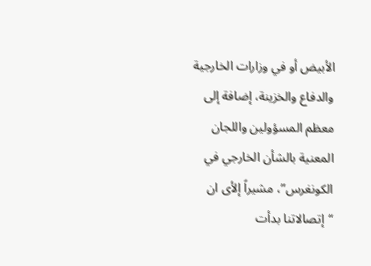الأبيض أو في وزارات الخارجية والدفاع والخزينة، إضافة إلى معظم المسؤولين واللجان المعنية بالشأن الخارجي في الكونغرس”، مشيراً إلأى ان “إتصالاتنا بدأت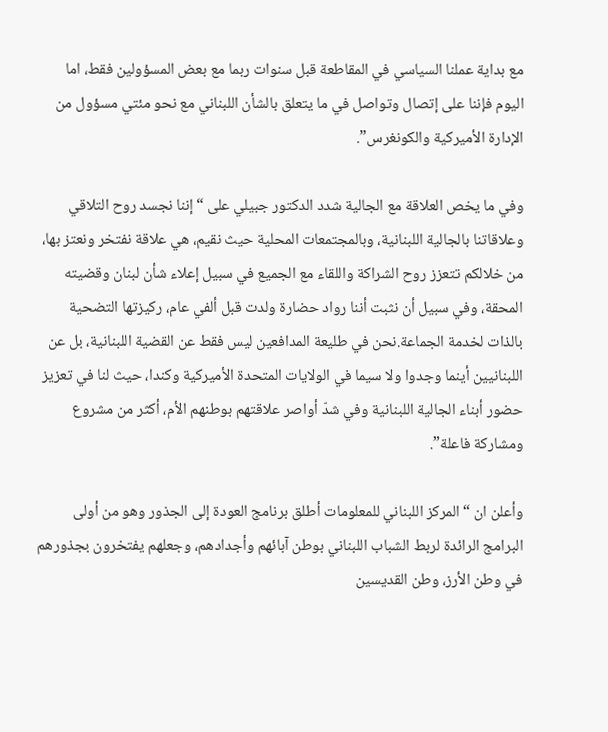مع بداية عملنا السياسي في المقاطعة قبل سنوات ربما مع بعض المسؤولين فقط، اما اليوم فإننا على إتصال وتواصل في ما يتعلق بالشأن اللبناني مع نحو مئتي مسؤول من الإدارة الأميركية والكونغرس”.

وفي ما يخص العلاقة مع الجالية شدد الدكتور جبيلي على “إننا نجسد روح التلاقي وعلاقاتنا بالجالية اللبنانية، وبالمجتمعات المحلية حيث نقيم، هي علاقة نفتخر ونعتز بها، من خلالكم تتعزز روح الشراكة واللقاء مع الجميع في سبيل إعلاء شأن لبنان وقضيته المحقة، وفي سبيل أن نثبت أننا رواد حضارة ولدت قبل ألفي عام، ركيزتها التضحية بالذات لخدمة الجماعة.نحن في طليعة المدافعين ليس فقط عن القضية اللبنانية، بل عن اللبنانيين أينما وجدوا ولا سيما في الولايات المتحدة الأميركية وكندا، حيث لنا في تعزيز حضور أبناء الجالية اللبنانية وفي شدّ أواصر علاقتهم بوطنهم الأم، أكثر من مشروع ومشاركة فاعلة”.

وأعلن ان “المركز اللبناني للمعلومات أطلق برنامج العودة إلى الجذور وهو من أولى البرامج الرائدة لربط الشباب اللبناني بوطن آبائهم وأجدادهم، وجعلهم يفتخرون بجذورهم في وطن الأرز، وطن القديسين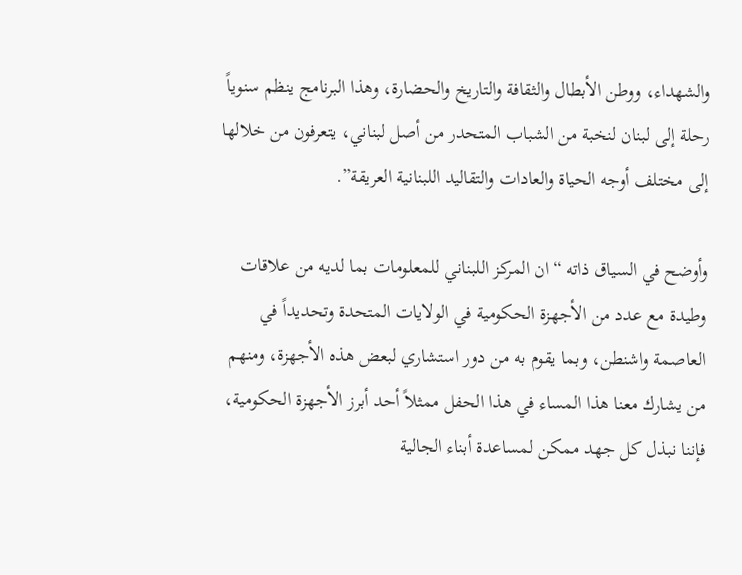والشهداء، ووطن الأبطال والثقافة والتاريخ والحضارة، وهذا البرنامج ينظم سنوياً رحلة إلى لبنان لنخبة من الشباب المتحدر من أصل لبناني، يتعرفون من خلالها إلى مختلف أوجه الحياة والعادات والتقاليد اللبنانية العريقة”.

وأوضح في السياق ذاته “ان المركز اللبناني للمعلومات بما لديه من علاقات وطيدة مع عدد من الأجهزة الحكومية في الولايات المتحدة وتحديداً في العاصمة واشنطن، وبما يقوم به من دور استشاري لبعض هذه الأجهزة، ومنهم من يشارك معنا هذا المساء في هذا الحفل ممثلاً أحد أبرز الأجهزة الحكومية، فإننا نبذل كل جهد ممكن لمساعدة أبناء الجالية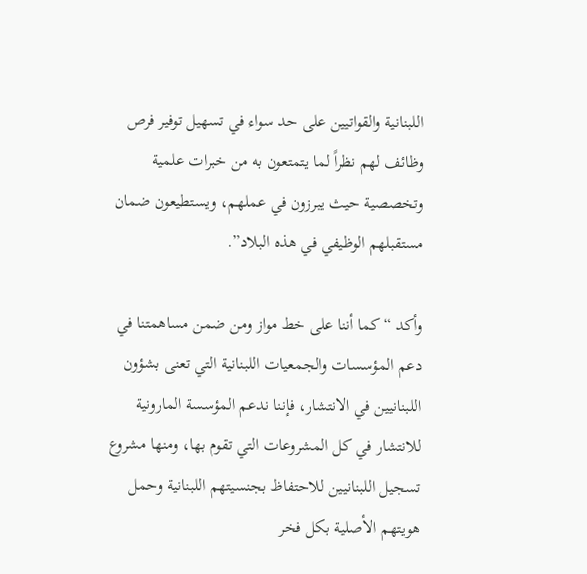اللبنانية والقواتيين على حد سواء في تسهيل توفير فرص وظائف لهم نظراً لما يتمتعون به من خبرات علمية وتخصصية حيث يبرزون في عملهم، ويستطيعون ضمان مستقبلهم الوظيفي في هذه البلاد”.

وأكد “كما أننا على خط مواز ومن ضمن مساهمتنا في دعم المؤسسات والجمعيات اللبنانية التي تعنى بشؤون اللبنانيين في الانتشار، فإننا ندعم المؤسسة المارونية للانتشار في كل المشروعات التي تقوم بها، ومنها مشروع تسجيل اللبنانيين للاحتفاظ بجنسيتهم اللبنانية وحمل هويتهم الأصلية بكل فخر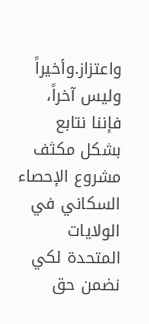واعتزاز.وأخيراً وليس آخراً، فإننا نتابع بشكل مكثف مشروع الإحصاء السكاني في الولايات المتحدة لكي نضمن حق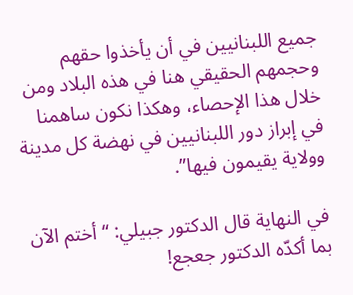جميع اللبنانيين في أن يأخذوا حقهم وحجمهم الحقيقي هنا في هذه البلاد ومن خلال هذا الإحصاء، وهكذا نكون ساهمنا في إبراز دور اللبنانيين في نهضة كل مدينة وولاية يقيمون فيها”.

في النهاية قال الدكتور جبيلي: “أختم الآن بما أكدّه الدكتور جعجع!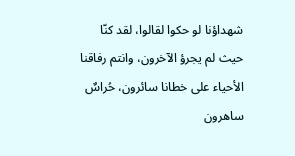شهداؤنا لو حكوا لقالوا، لقد كنّا حيث لم يجرؤ الآخرون، وانتم رفاقنا الأحياء على خطانا سائرون، حُراسٌ ساهرون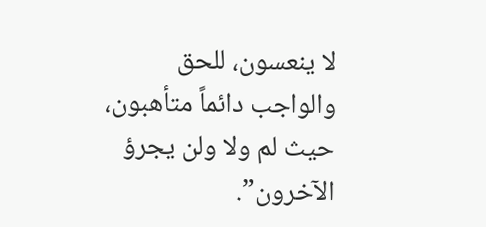لا ينعسون، للحق والواجب دائماً متأهبون، حيث لم ولا ولن يجرؤ الآخرون”.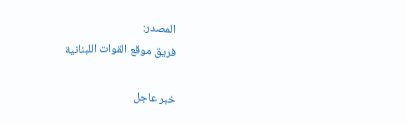المصدر:
فريق موقع القوات اللبنانية

خبر عاجل